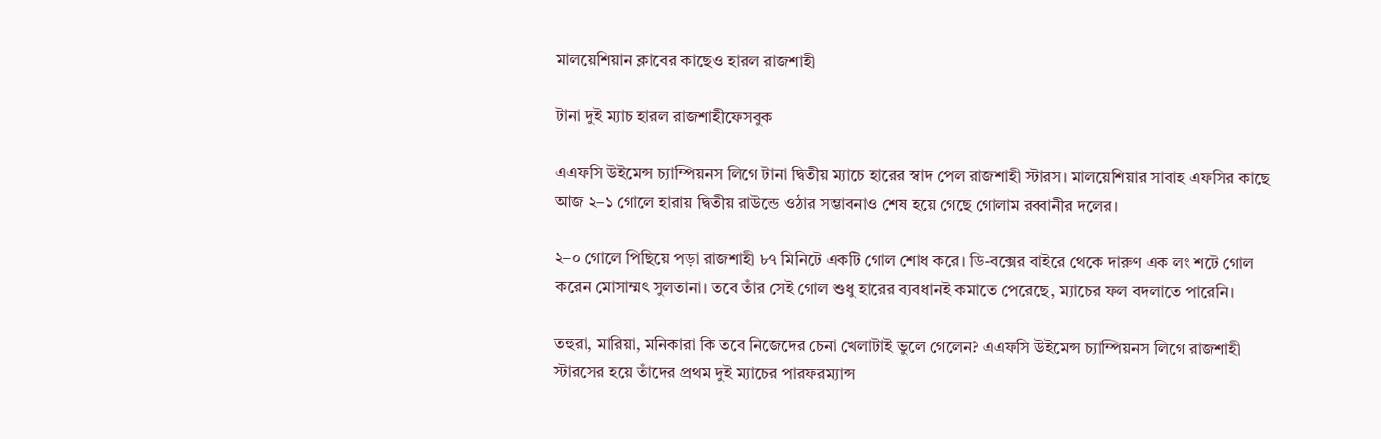মালয়েশিয়ান ক্লাবের কাছেও হারল রাজশাহী

টানা দুই ম্যাচ হারল রাজশাহীফেসবুক

এএফসি উইমেন্স চ্যাম্পিয়নস লিগে টানা দ্বিতীয় ম্যাচে হারের স্বাদ পেল রাজশাহী স্টারস। মালয়েশিয়ার সাবাহ এফসির কাছে আজ ২–১ গোলে হারায় দ্বিতীয় রাউন্ডে ওঠার সম্ভাবনাও শেষ হয়ে গেছে গোলাম রব্বানীর দলের।

২–০ গোলে পিছিয়ে পড়া রাজশাহী ৮৭ মিনিটে একটি গোল শোধ করে। ডি-বক্সের বাইরে থেকে দারুণ এক লং শটে গোল করেন মোসাম্মৎ সুলতানা। তবে তাঁর সেই গোল শুধু হারের ব্যবধানই কমাতে পেরেছে, ম্যাচের ফল বদলাতে পারেনি।

তহুরা, মারিয়া, মনিকারা কি তবে নিজেদের চেনা খেলাটাই ভুলে গেলেন? এএফসি উইমেন্স চ্যাম্পিয়নস লিগে রাজশাহী স্টারসের হয়ে তাঁদের প্রথম দুই ম্যাচের পারফরম্যান্স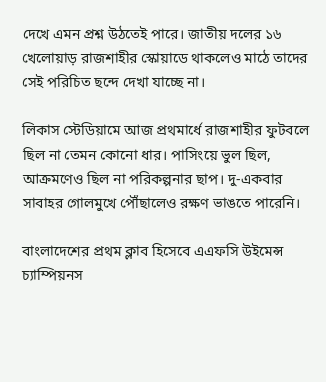দেখে এমন প্রশ্ন উঠতেই পারে। জাতীয় দলের ১৬ খেলোয়াড় রাজশাহীর স্কোয়াডে থাকলেও মাঠে তাদের সেই পরিচিত ছন্দে দেখা যাচ্ছে না।

লিকাস স্টেডিয়ামে আজ প্রথমার্ধে রাজশাহীর ফুটবলে ছিল না তেমন কোনো ধার। পাসিংয়ে ভুল ছিল, আক্রমণেও ছিল না পরিকল্পনার ছাপ। দু-একবার সাবাহর গোলমুখে পৌঁছালেও রক্ষণ ভাঙতে পারেনি।

বাংলাদেশের প্রথম ক্লাব হিসেবে এএফসি উইমেন্স চ্যাম্পিয়নস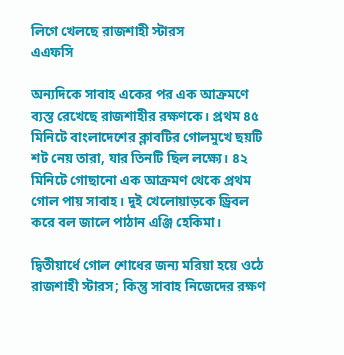লিগে খেলছে রাজশাহী স্টারস
এএফসি

অন্যদিকে সাবাহ একের পর এক আক্রমণে ব্যস্ত রেখেছে রাজশাহীর রক্ষণকে। প্রথম ৪৫ মিনিটে বাংলাদেশের ক্লাবটির গোলমুখে ছয়টি শট নেয় তারা, যার তিনটি ছিল লক্ষ্যে। ৪২ মিনিটে গোছানো এক আক্রমণ থেকে প্রথম গোল পায় সাবাহ। দুই খেলোয়াড়কে ড্রিবল করে বল জালে পাঠান এঞ্জি হেকিমা।

দ্বিতীয়ার্ধে গোল শোধের জন্য মরিয়া হয়ে ওঠে রাজশাহী স্টারস; কিন্তু সাবাহ নিজেদের রক্ষণ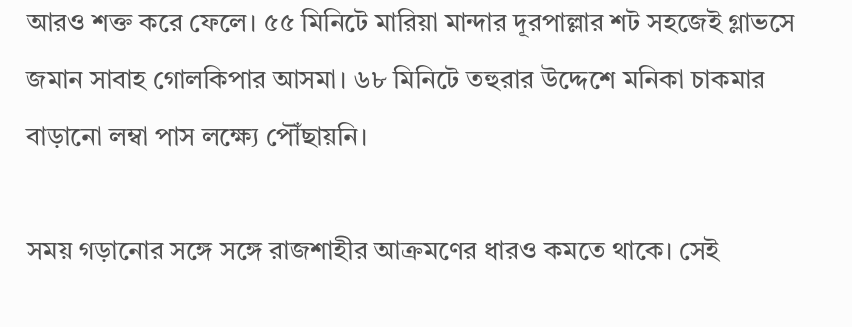আরও শক্ত করে ফেলে। ৫৫ মিনিটে মারিয়া মান্দার দূরপাল্লার শট সহজেই গ্লাভসে জমান সাবাহ গোলকিপার আসমা। ৬৮ মিনিটে তহুরার উদ্দেশে মনিকা চাকমার বাড়ানো লম্বা পাস লক্ষ্যে পৌঁছায়নি।

সময় গড়ানোর সঙ্গে সঙ্গে রাজশাহীর আক্রমণের ধারও কমতে থাকে। সেই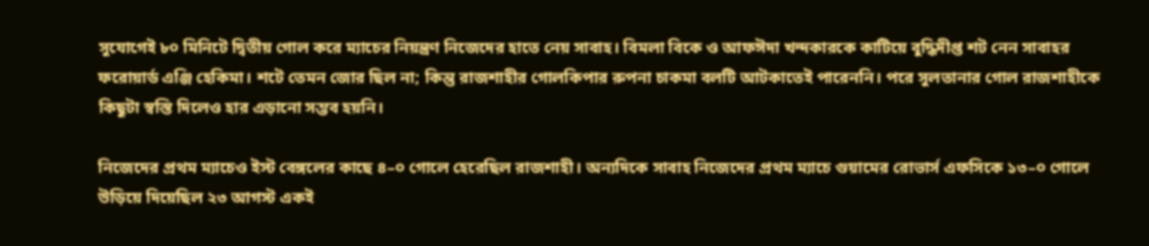সুযোগেই ৮০ মিনিটে দ্বিতীয় গোল করে ম্যাচের নিয়ন্ত্রণ নিজেদের হাতে নেয় সাবাহ। বিমলা বিকে ও আফঈদা খন্দকারকে কাটিয়ে বুদ্ধিদীপ্ত শট নেন সাবাহর ফরোয়ার্ড এঞ্জি হেকিমা। শটে তেমন জোর ছিল না; কিন্তু রাজশাহীর গোলকিপার রুপনা চাকমা বলটি আটকাতেই পারেননি। পরে সুলতানার গোল রাজশাহীকে কিছুটা স্বস্তি দিলেও হার এড়ানো সম্ভব হয়নি।

নিজেদের প্রথম ম্যাচেও ইস্ট বেঙ্গলের কাছে ৪–০ গোলে হেরেছিল রাজশাহী। অন্যদিকে সাবাহ নিজেদের প্রথম ম্যাচে গুয়ামের রোভার্স এফসিকে ১৩–০ গোলে উড়িয়ে দিয়েছিল ২৩ আগস্ট একই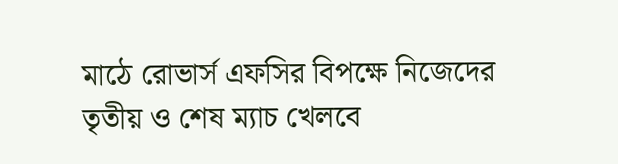মাঠে রোভার্স এফসির বিপক্ষে নিজেদের তৃতীয় ও শেষ ম্যাচ খেলবে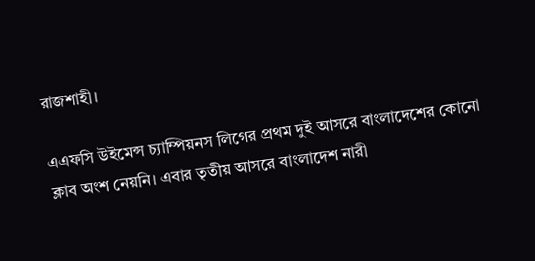রাজশাহী।

এএফসি উইমেন্স চ্যাম্পিয়নস লিগের প্রথম দুই আসরে বাংলাদেশের কোনো ক্লাব অংশ নেয়নি। এবার তৃতীয় আসরে বাংলাদেশ নারী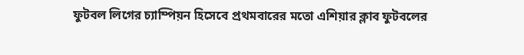ফুটবল লিগের চ্যাম্পিয়ন হিসেবে প্রথমবারের মতো এশিয়ার ক্লাব ফুটবলের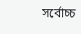সর্বোচ্চ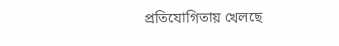প্রতিযোগিতায় খেলছে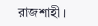রাজশাহী।